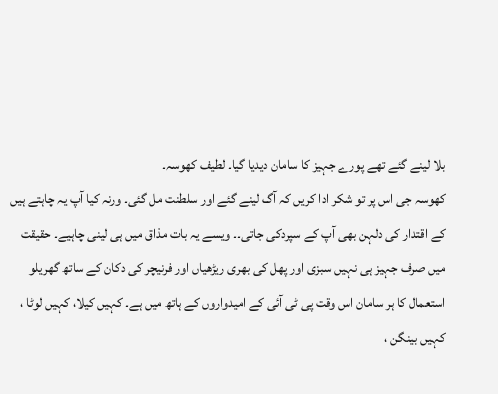بلا لینے گئے تھے پورے جہیز کا سامان دیدیا گیا۔ لطیف کھوسہ۔
کھوسہ جی اس پر تو شکر ادا کریں کہ آگ لینے گئے اور سلطنت مل گئی۔ ورنہ کیا آپ یہ چاہتے ہیں کے اقتدار کی دلہن بھی آپ کے سپردکی جاتی۔۔ ویسے یہ بات مذاق میں ہی لینی چاہیے۔ حقیقت میں صرف جہیز ہی نہیں سبزی اور پھل کی بھری ریڑھیاں اور فرنیچر کی دکان کے ساتھ گھریلو استعمال کا ہر سامان اس وقت پی ٹی آئی کے امیدواروں کے ہاتھ میں ہے۔ کہیں کیلا، کہیں لوٹا ، کہیں بینگن ،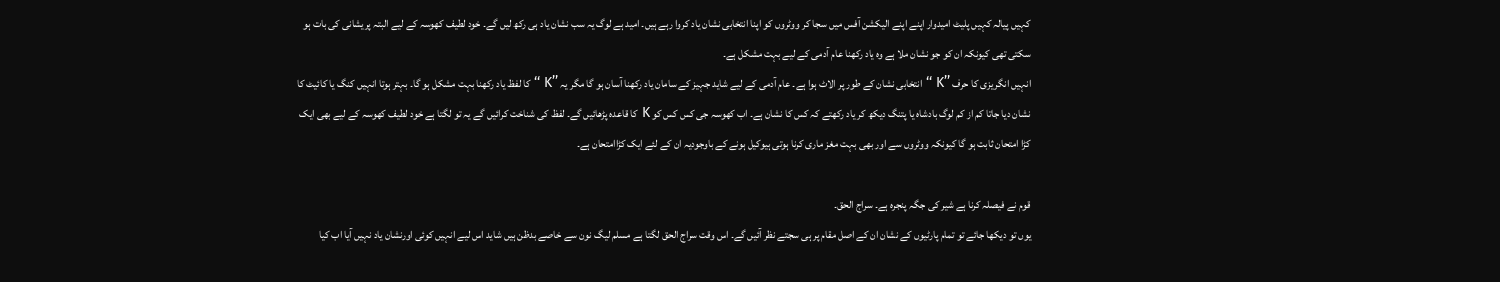کہیں پیالہ کہیں پلیٹ امیدوار اپنے اپنے الیکشن آفس میں سجا کر ووٹروں کو اپنا انتخابی نشان یاد کروا رہے ہیں۔ امید ہے لوگ یہ سب نشان یاد ہی رکھ لیں گے۔ خود لطیف کھوسہ کے لیے البتہ پریشانی کی بات ہو سکتی تھی کیونکہ ان کو جو نشان ملا ہے وہ یاد رکھنا عام آدمی کے لیے بہت مشکل ہے۔
انہیں انگریزی کا حرف ’’K ‘‘ انتخابی نشان کے طور پر الاٹ ہوا ہے۔ عام آدمی کے لیے شاید جہیز کے سامان یاد رکھنا آسان ہو گا مگر یہ ’’K ‘‘ کا لفظ یاد رکھنا بہت مشکل ہو گا۔ بہتر ہوتا انہیں کنگ یا کائیٹ کا نشان دیا جاتا کم از کم لوگ بادشاہ یا پتنگ دیکھ کر یاد رکھتے کہ کس کا نشان ہے۔ اب کھوسہ جی کس کس کو K کا قاعدہ پڑھائیں گے۔ لفظ کی شناخت کرائیں گے یہ تو لگتا ہے خود لطیف کھوسہ کے لیے بھی ایک کڑا امتحان ثابت ہو گا کیونکہ ووٹروں سے اور بھی بہت مغز ماری کرنا ہوتی ہیوکیل ہونے کے باوجودیہ ان کے لئے ایک کڑاامتحان ہے۔

قوم نے فیصلہ کرنا ہے شیر کی جگہ پنجرہ ہے۔ سراج الحق۔
یوں تو دیکھا جائے تو تمام پارٹیوں کے نشان ان کے اصل مقام پر ہی سجتے نظر آئیں گے۔ اس وقت سراج الحق لگتا ہے مسلم لیگ نون سے خاصے بدظن ہیں شاید اس لیے انہیں کوئی اورنشان یاد نہیں آیا اب کیا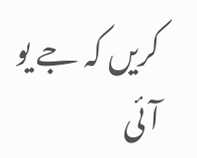کریں کہ جے یو آئی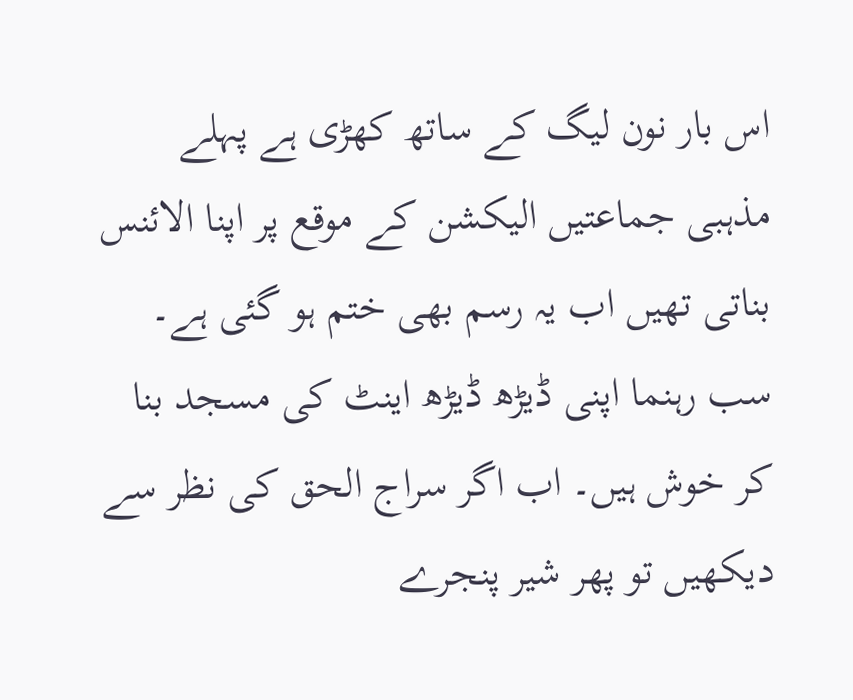اس بار نون لیگ کے ساتھ کھڑی ہے پہلے مذہبی جماعتیں الیکشن کے موقع پر اپنا الائنس بناتی تھیں اب یہ رسم بھی ختم ہو گئی ہے۔ سب رہنما اپنی ڈیڑھ ڈیڑھ اینٹ کی مسجد بنا کر خوش ہیں۔ اب اگر سراج الحق کی نظر سے دیکھیں تو پھر شیر پنجرے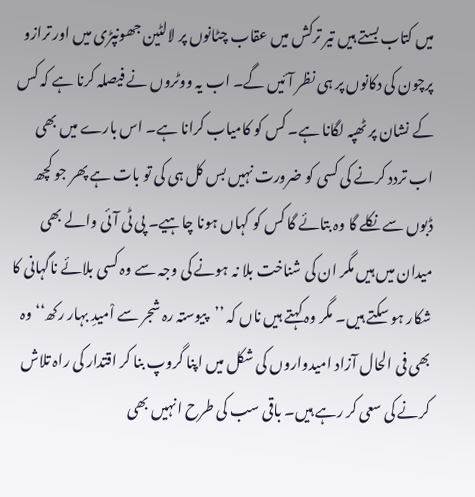میں کتاب بستے ہیں تیر ترکش میں عقاب چٹانوں پر لالٹین جھونپڑی میں اور ترازو پرچون کی دکانوں پر ہی نظر آئیں گے۔ اب یہ ووٹروں نے فیصلہ کرنا ہے کہ کس کے نشان پر ٹھپہ لگانا ہے۔ کس کو کامیاب کرانا ہے۔ اس بارے میں بھی اب تردد کرنے کی کسی کو ضرورت نہیں بس کل ہی کی تو بات ہے پھر جو کچھ ڈبوں سے نکلے گا وہ بتائے گا کس کو کہاں ہونا چاہیے۔ پی ٹی آئی والے بھی میدان میں ہیں مگر ان کی شناخت بلا نہ ہونے کی وجہ سے وہ کسی بلائے ناگہانی کا شکار ہو سکتے ہیں۔ مگر وہ کہتے ہیں ناں کہ ’’پیوستہ رہ شجر سے اْمیدِ بہار رکھ‘‘ وہ بھی فی الحال آزاد امیدواروں کی شکل میں اپنا گروپ بنا کر اقتدار کی راہ تلاش کرنے کی سعی کر رہے ہیں۔ باقی سب کی طرح انہیں بھی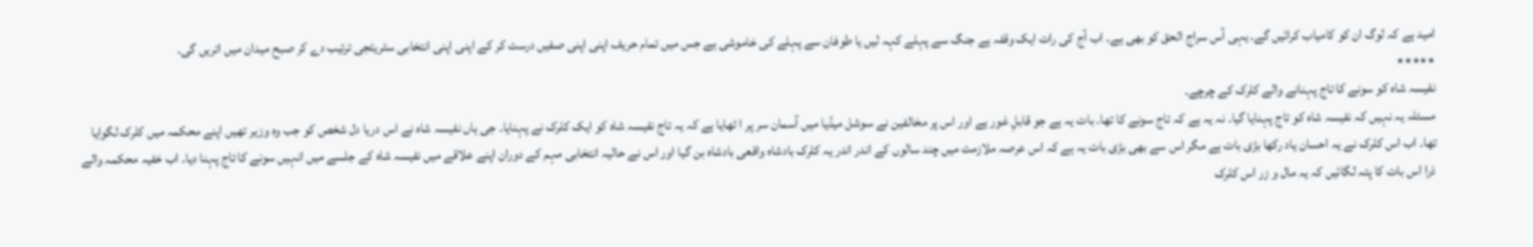امید ہے کہ لوگ ان کو کامیاب کرائیں گے۔ یہی آس سراج الحق کو بھی ہے۔ اب آج کی رات ایک وقفہ ہے جنگ سے پہلے کہہ لیں یا طوفان سے پہلے کی خاموشی ہے جس میں تمام حریف اپنی اپنی صفیں درست کر کے اپنی اپنی انتخابی سٹریٹجی ترتیب دے کر صبح میدان میں اتریں گی۔
٭٭٭٭٭
نفیسہ شاہ کو سونے کا تاج پہنانے والے کلرک کے چرچے۔
مسئلہ یہ نہیں کہ نفیسہ شاہ کو تاج پہنایا گیا۔ نہ یہ ہے کہ تاج سونے کا تھا۔ بات یہ ہے جو قابلِ غور ہے اور اس پر مخالفین نے سوشل میڈیا میں آسمان سر پر ا ٹھایا ہے کہ یہ تاج نفیسہ شاہ کو ایک کلرک نے پہنایا۔ جی ہاں نفیسہ شاہ نے اس دریا دل شخص کو جب وہ وزیر تھیں اپنے محکمہ میں کلرک لگوایا تھا۔ اب اس کلرک نے یہ احسان یاد رکھا بڑی بات ہے مگر اس سے بھی بڑی بات یہ ہے کہ اس عرصہ ملازمت میں چند سالوں کے اندر اندر یہ کلرک بادشاہ واقعی بادشاہ بن گیا اور اس نے حالیہ انتخابی مہم کے دوران اپنے علاقے میں نفیسہ شاہ کے جلسے میں انہیں سونے کا تاج پہنا دیا۔ اب خفیہ محکمہ والے ذرا اس بات کا پتہ لگائیں کہ یہ مال و زر اس کلرک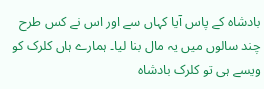بادشاہ کے پاس آیا کہاں سے اور اس نے کس طرح چند سالوں میں یہ مال بنا لیا۔ ہمارے ہاں کلرک کو ویسے ہی تو کلرک بادشاہ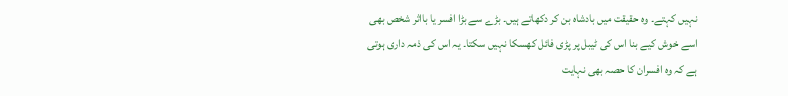نہیں کہتے۔ وہ حقیقت میں بادشاہ بن کر دکھاتے ہیں۔ بڑے سے بڑا افسر یا بااثر شخص بھی اسے خوش کیے بنا اس کی ٹیبل پر پڑی فائل کھسکا نہیں سکتا۔ یہ اس کی ذمہ داری ہوتی ہے کہ وہ افسران کا حصہ بھی نہایت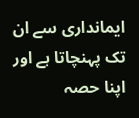ایمانداری سے ان تک پہنچاتا ہے اور اپنا حصہ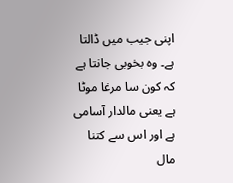اپنی جیب میں ڈالتا ہے۔ وہ بخوبی جانتا ہے کہ کون سا مرغا موٹا ہے یعنی مالدار آسامی ہے اور اس سے کتنا مال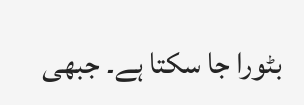بٹورا جا سکتا ہے۔ جبھی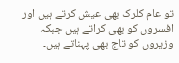تو عام کلرک بھی عیش کرتے ہیں اور افسروں کو بھی کراتے ہیں جبکہ وزیروں کو تاج بھی پہناتے ہیں۔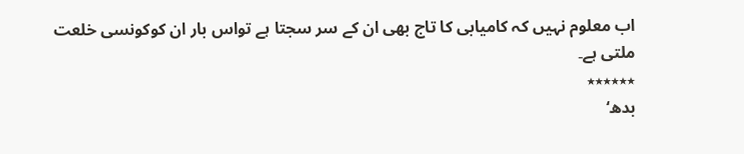اب معلوم نہیں کہ کامیابی کا تاج بھی ان کے سر سجتا ہے تواس بار ان کوکونسی خلعت ملتی ہے۔
٭٭٭٭٭٭
بدھ‘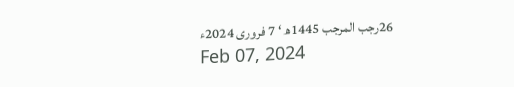26رجب المرجب 1445ھ ‘ 7 فروری 2024ء
Feb 07, 2024